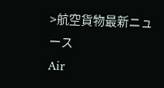>航空貨物最新ニュース
Air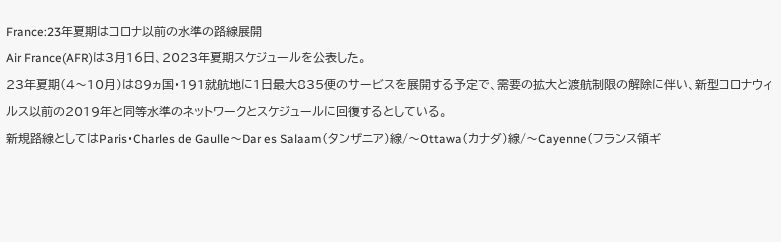France:23年夏期はコロナ以前の水準の路線展開
Air France(AFR)は3月16日、2023年夏期スケジュールを公表した。
23年夏期(4〜10月)は89ヵ国・191就航地に1日最大835便のサービスを展開する予定で、需要の拡大と渡航制限の解除に伴い、新型コロナウィルス以前の2019年と同等水準のネットワークとスケジュールに回復するとしている。
新規路線としてはParis・Charles de Gaulle〜Dar es Salaam(タンザニア)線/〜Ottawa(カナダ)線/〜Cayenne(フランス領ギ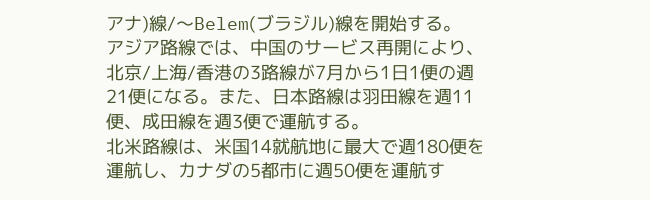アナ)線/〜Belem(ブラジル)線を開始する。
アジア路線では、中国のサービス再開により、北京/上海/香港の3路線が7月から1日1便の週21便になる。また、日本路線は羽田線を週11便、成田線を週3便で運航する。
北米路線は、米国14就航地に最大で週180便を運航し、カナダの5都市に週50便を運航す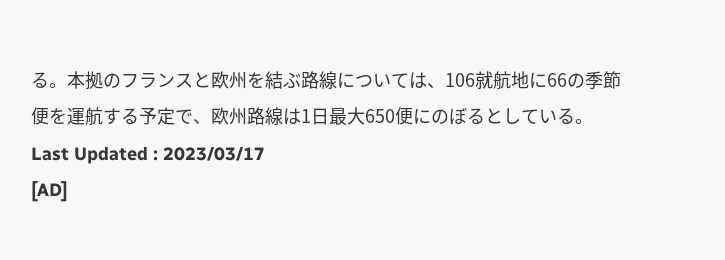る。本拠のフランスと欧州を結ぶ路線については、106就航地に66の季節便を運航する予定で、欧州路線は1日最大650便にのぼるとしている。
Last Updated : 2023/03/17
[AD]